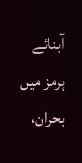آبنائے ہرمز میں بحران،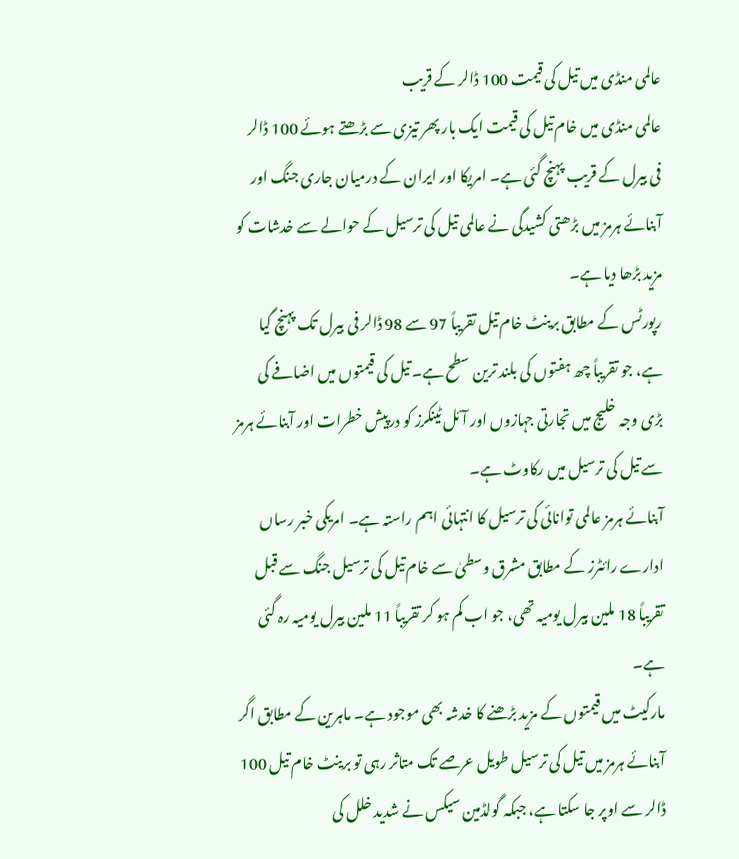عالمی منڈی میں تیل کی قیمت 100 ڈالر کے قریب
عالمی منڈی میں خام تیل کی قیمت ایک بار پھر تیزی سے بڑھتے ہوئے 100 ڈالر فی بیرل کے قریب پہنچ گئی ہے۔ امریکا اور ایران کے درمیان جاری جنگ اور آبنائے ہرمز میں بڑھتی کشیدگی نے عالمی تیل کی ترسیل کے حوالے سے خدشات کو مزید بڑھا دیا ہے۔
رپورٹس کے مطابق برینٹ خام تیل تقریباً 97 سے 98 ڈالر فی بیرل تک پہنچ گیا ہے، جو تقریباً چھ ہفتوں کی بلند ترین سطح ہے۔ تیل کی قیمتوں میں اضافے کی بڑی وجہ خلیج میں تجارتی جہازوں اور آئل ٹینکرز کو درپیش خطرات اور آبنائے ہرمز سے تیل کی ترسیل میں رکاوٹ ہے۔
آبنائے ہرمز عالمی توانائی کی ترسیل کا انتہائی اہم راستہ ہے۔ امریکی خبر رساں ادارے رائٹرز کے مطابق مشرق وسطیٰ سے خام تیل کی ترسیل جنگ سے قبل تقریباً 18 ملین بیرل یومیہ تھی، جو اب کم ہو کر تقریباً 11 ملین بیرل یومیہ رہ گئی ہے۔
مارکیٹ میں قیمتوں کے مزید بڑھنے کا خدشہ بھی موجود ہے۔ ماہرین کے مطابق اگر آبنائے ہرمز میں تیل کی ترسیل طویل عرصے تک متاثر رہی تو برینٹ خام تیل 100 ڈالر سے اوپر جا سکتا ہے، جبکہ گولڈمین سیکس نے شدید خلل کی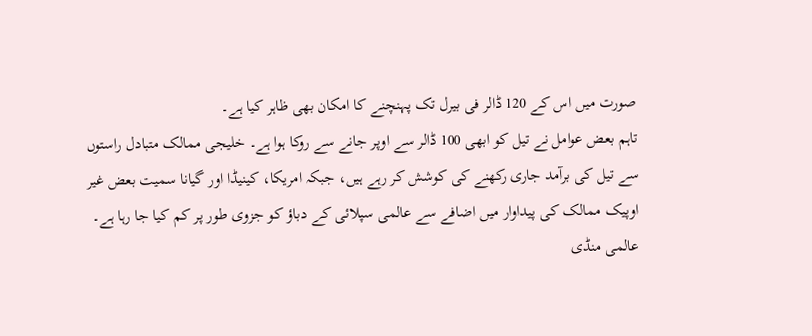صورت میں اس کے 120 ڈالر فی بیرل تک پہنچنے کا امکان بھی ظاہر کیا ہے۔
تاہم بعض عوامل نے تیل کو ابھی 100 ڈالر سے اوپر جانے سے روکا ہوا ہے۔ خلیجی ممالک متبادل راستوں سے تیل کی برآمد جاری رکھنے کی کوشش کر رہے ہیں، جبکہ امریکا، کینیڈا اور گیانا سمیت بعض غیر اوپیک ممالک کی پیداوار میں اضافے سے عالمی سپلائی کے دباؤ کو جزوی طور پر کم کیا جا رہا ہے۔
عالمی منڈی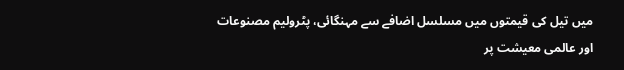میں تیل کی قیمتوں میں مسلسل اضافے سے مہنگائی، پٹرولیم مصنوعات اور عالمی معیشت پر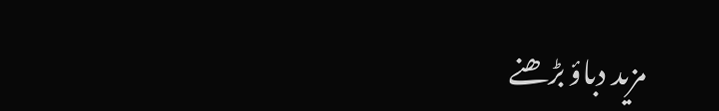مزید دباؤ بڑھنے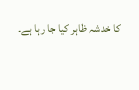کا خدشہ ظاہر کیا جا رہا ہے۔